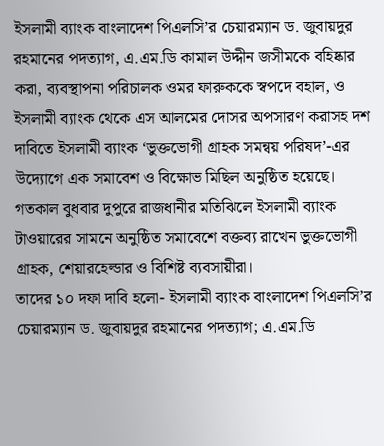ইসলামী ব্যাংক বাংলাদেশ পিএলসি’র চেয়ারম্যান ড. জুবায়দুর রহমানের পদত্যাগ, এ.এম.ডি কামাল উদ্দীন জসীমকে বহিষ্কার করা, ব্যবস্থাপনা পরিচালক ওমর ফারুককে স্বপদে বহাল, ও ইসলামী ব্যাংক থেকে এস আলমের দোসর অপসারণ করাসহ দশ দাবিতে ইসলামী ব্যাংক ‘ভুক্তভোগী গ্রাহক সমন্বয় পরিষদ’-এর উদ্যোগে এক সমাবেশ ও বিক্ষোভ মিছিল অনুষ্ঠিত হয়েছে।
গতকাল বুধবার দুপুরে রাজধানীর মতিঝিলে ইসলামী ব্যাংক টাওয়ারের সামনে অনুষ্ঠিত সমাবেশে বক্তব্য রাখেন ভুক্তভোগী গ্রাহক, শেয়ারহেল্ডার ও বিশিষ্ট ব্যবসায়ীরা।
তাদের ১০ দফা দাবি হলো- ইসলামী ব্যাংক বাংলাদেশ পিএলসি’র চেয়ারম্যান ড. জুবায়দুর রহমানের পদত্যাগ; এ.এম.ডি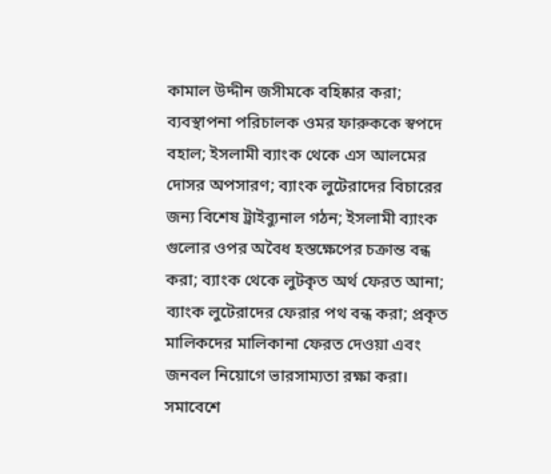কামাল উদ্দীন জসীমকে বহিষ্কার করা; ব্যবস্থাপনা পরিচালক ওমর ফারুককে স্বপদে বহাল; ইসলামী ব্যাংক থেকে এস আলমের দোসর অপসারণ; ব্যাংক লুটেরাদের বিচারের জন্য বিশেষ ট্রাইব্যুনাল গঠন; ইসলামী ব্যাংক গুলোর ওপর অবৈধ হস্তক্ষেপের চক্রান্ত বন্ধ করা; ব্যাংক থেকে লুটকৃত অর্থ ফেরত আনা; ব্যাংক লুটেরাদের ফেরার পথ বন্ধ করা; প্রকৃত মালিকদের মালিকানা ফেরত দেওয়া এবং জনবল নিয়োগে ভারসাম্যতা রক্ষা করা।
সমাবেশে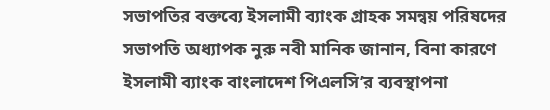সভাপতির বক্তব্যে ইসলামী ব্যাংক গ্রাহক সমন্বয় পরিষদের সভাপতি অধ্যাপক নুরু নবী মানিক জানান, বিনা কারণে ইসলামী ব্যাংক বাংলাদেশ পিএলসি’র ব্যবস্থাপনা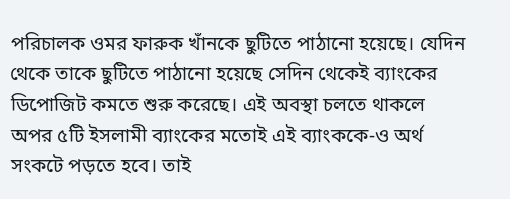পরিচালক ওমর ফারুক খাঁনকে ছুটিতে পাঠানো হয়েছে। যেদিন থেকে তাকে ছুটিতে পাঠানো হয়েছে সেদিন থেকেই ব্যাংকের ডিপোজিট কমতে শুরু করেছে। এই অবস্থা চলতে থাকলে অপর ৫টি ইসলামী ব্যাংকের মতোই এই ব্যাংককে-ও অর্থ সংকটে পড়তে হবে। তাই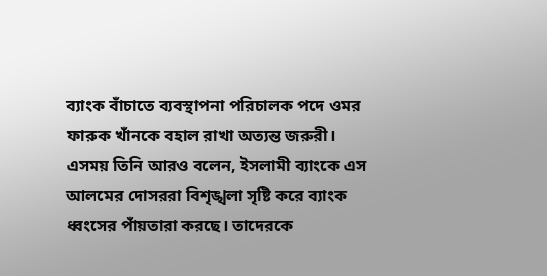ব্যাংক বাঁচাতে ব্যবস্থাপনা পরিচালক পদে ওমর ফারুক খাঁনকে বহাল রাখা অত্যন্ত জরুরী।
এসময় তিনি আরও বলেন, ইসলামী ব্যাংকে এস আলমের দোসররা বিশৃঙ্খলা সৃষ্টি করে ব্যাংক ধ্বংসের পাঁয়তারা করছে। তাদেরকে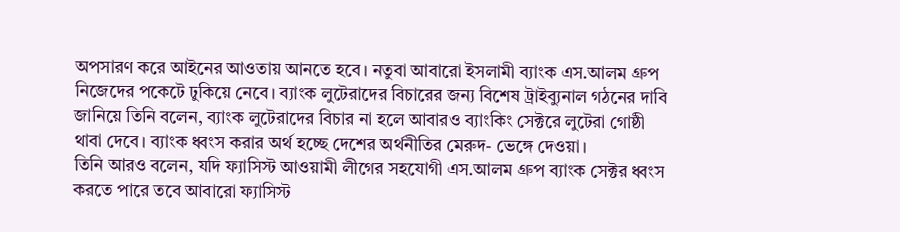অপসারণ করে আইনের আওতায় আনতে হবে। নতুবা আবারো ইসলামী ব্যাংক এস.আলম গ্রুপ নিজেদের পকেটে ঢুকিয়ে নেবে। ব্যাংক লুটেরাদের বিচারের জন্য বিশেষ ট্রাইব্যুনাল গঠনের দাবি জানিয়ে তিনি বলেন, ব্যাংক লুটেরাদের বিচার না হলে আবারও ব্যাংকিং সেক্টরে লুটেরা গোষ্ঠী থাবা দেবে। ব্যাংক ধ্বংস করার অর্থ হচ্ছে দেশের অর্থনীতির মেরুদ- ভেঙ্গে দেওয়া।
তিনি আরও বলেন, যদি ফ্যাসিস্ট আওয়ামী লীগের সহযোগী এস.আলম গ্রুপ ব্যাংক সেক্টর ধ্বংস করতে পারে তবে আবারো ফ্যাসিস্ট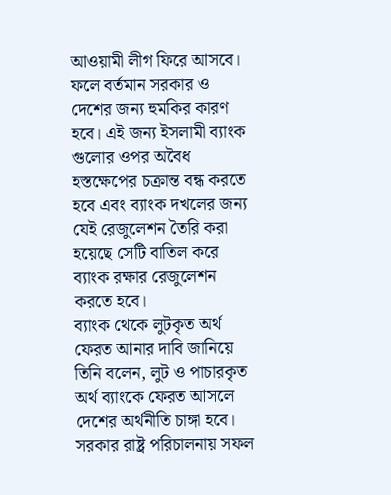আওয়ামী লীগ ফিরে আসবে। ফলে বর্তমান সরকার ও দেশের জন্য হুমকির কারণ হবে। এই জন্য ইসলামী ব্যাংক গুলোর ওপর অবৈধ হস্তক্ষেপের চক্রান্ত বন্ধ করতে হবে এবং ব্যাংক দখলের জন্য যেই রেজুলেশন তৈরি করা হয়েছে সেটি বাতিল করে ব্যাংক রক্ষার রেজুলেশন করতে হবে।
ব্যাংক থেকে লুটকৃত অর্থ ফেরত আনার দাবি জানিয়ে তিনি বলেন, লুট ও পাচারকৃত অর্থ ব্যাংকে ফেরত আসলে দেশের অর্থনীতি চাঙ্গা হবে। সরকার রাষ্ট্র পরিচালনায় সফল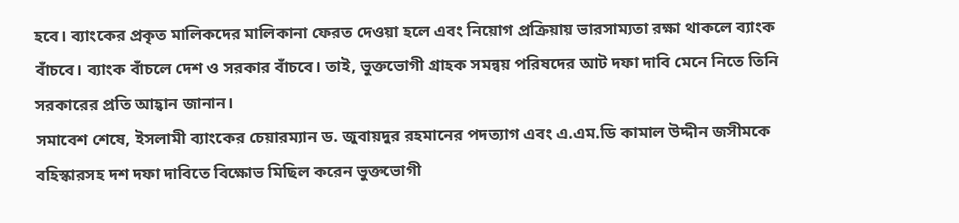হবে। ব্যাংকের প্রকৃত মালিকদের মালিকানা ফেরত দেওয়া হলে এবং নিয়োগ প্রক্রিয়ায় ভারসাম্যতা রক্ষা থাকলে ব্যাংক বাঁচবে। ব্যাংক বাঁচলে দেশ ও সরকার বাঁচবে। তাই, ভুক্তভোগী গ্রাহক সমন্বয় পরিষদের আট দফা দাবি মেনে নিতে তিনি সরকারের প্রতি আহ্বান জানান।
সমাবেশ শেষে, ইসলামী ব্যাংকের চেয়ারম্যান ড. জুবায়দুর রহমানের পদত্যাগ এবং এ.এম.ডি কামাল উদ্দীন জসীমকে বহিস্কারসহ দশ দফা দাবিতে বিক্ষোভ মিছিল করেন ভুক্তভোগী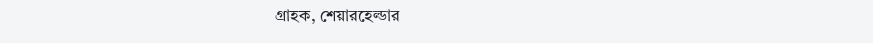গ্রাহক, শেয়ারহেল্ডার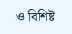ও বিশিষ্ট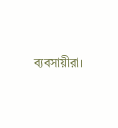ব্যবসায়ীরা।